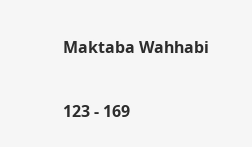Maktaba Wahhabi

123 - 169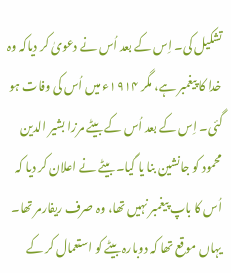تشکیل کی۔ اِس کے بعد اُس نے دعویٰ کر دیاکہ وہ خدا کا پیغمبر ہے، مگر ۱۹۱۴ء میں اُس کی وفات ہو گئی۔ اِس کے بعد اُس کے بیٹے مرزا بشیر الدین محمود کو جانشین بنا یا گیا۔ بیٹے نے اعلان کر دیا کہ اُس کا باپ پیغمبر نہیں تھا، وہ صرف ریفارمر تھا۔ یہاں موقع تھا کہ دوبارہ بیٹے کو استعمال کر کے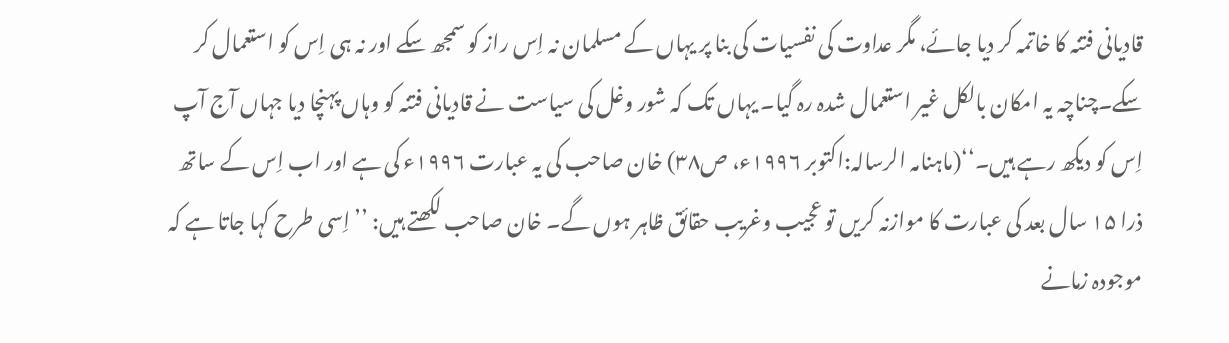قادیانی فتنہ کا خاتمہ کر دیا جائے، مگر عداوت کی نفسیات کی بنا پر یہاں کے مسلمان نہ اِس راز کو سمجھ سکے اور نہ ہی اِس کو استعمال کر سکے۔چناچہ یہ امکان بالکل غیر استعمال شدہ رہ گیا۔ یہاں تک کہ شور وغل کی سیاست نے قادیانی فتنہ کو وہاں پہنچا دیا جہاں آج آپ اِس کو دیکھ رہے ہیں۔‘‘(ماہنامہ الرسالہ:اکتوبر ۱۹۹۶ء، ص۳۸) خان صاحب کی یہ عبارت ۱۹۹۶ء کی ہے اور اب اِس کے ساتھ ذرا ۱۵ سال بعد کی عبارت کا موازنہ کریں تو عجیب وغریب حقائق ظاہر ہوں گے۔ خان صاحب لکھتے ہیں: ’’ اِسی طرح کہا جاتا ہے کہ موجودہ زمانے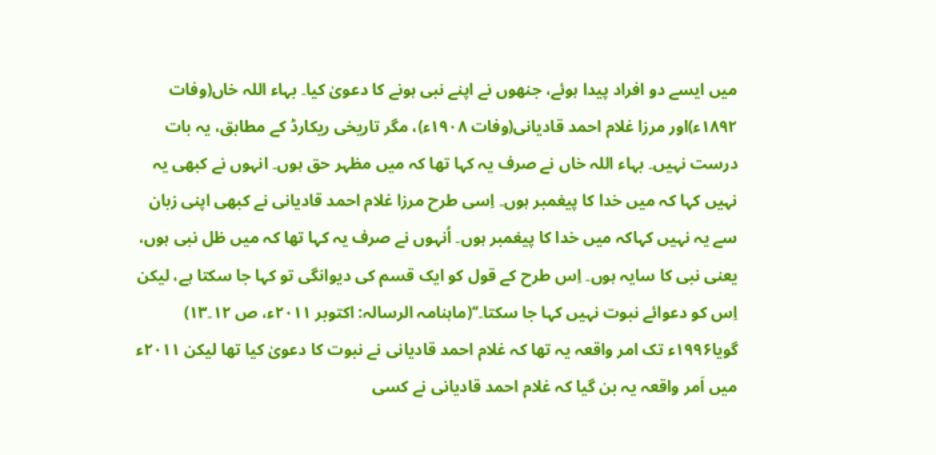میں ایسے دو افراد پیدا ہوئے، جنھوں نے اپنے نبی ہونے کا دعویٰ کیا۔ بہاء اللہ خاں(وفات ۱۸۹۲ء)اور مرزا غلام احمد قادیانی(وفات ۱۹۰۸ء)، مگر تاریخی ریکارڈ کے مطابق، یہ بات درست نہیں۔ بہاء اللہ خاں نے صرف یہ کہا تھا کہ میں مظہر حق ہوں۔ انہوں نے کبھی یہ نہیں کہا کہ میں خدا کا پیغمبر ہوں۔ اِسی طرح مرزا غلام احمد قادیانی نے کبھی اپنی زبان سے یہ نہیں کہاکہ میں خدا کا پیغمبر ہوں۔ اُنہوں نے صرف یہ کہا تھا کہ میں ظل نبی ہوں، یعنی نبی کا سایہ ہوں۔ اِس طرح کے قول کو ایک قسم کی دیوانگی تو کہا جا سکتا ہے، لیکن اِس کو دعوائے نبوت نہیں کہا جا سکتا۔‘‘(ماہنامہ الرسالہ: اکتوبر ۲۰۱۱ء، ص ۱۲۔۱۳) گویا۱۹۹۶ء تک امر واقعہ یہ تھا کہ غلام احمد قادیانی نے نبوت کا دعویٰ کیا تھا لیکن ۲۰۱۱ء میں اَمر واقعہ یہ بن گیا کہ غلام احمد قادیانی نے کسی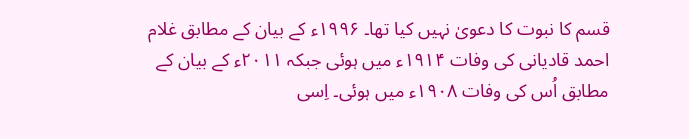قسم کا نبوت کا دعویٰ نہیں کیا تھا۔ ۱۹۹۶ء کے بیان کے مطابق غلام احمد قادیانی کی وفات ۱۹۱۴ء میں ہوئی جبکہ ۲۰۱۱ء کے بیان کے مطابق اُس کی وفات ۱۹۰۸ء میں ہوئی۔ اِسی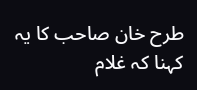طرح خان صاحب کا یہ کہنا کہ غلام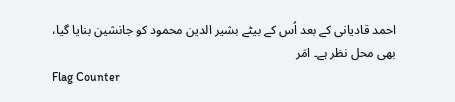احمد قادیانی کے بعد اُس کے بیٹے بشیر الدین محمود کو جانشین بنایا گیا، بھی محل نظر ہے۔ امَر
Flag Counter